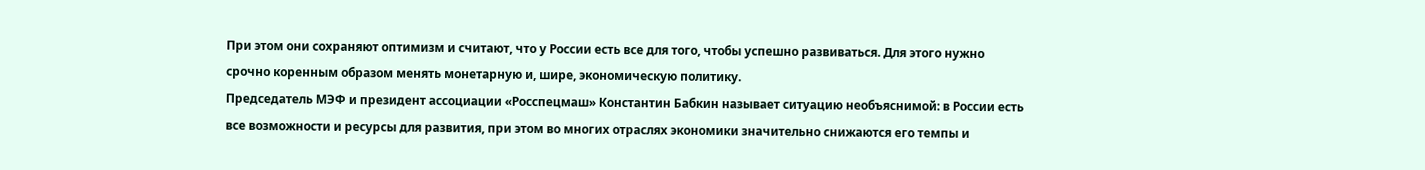При этом они сохраняют оптимизм и считают, что у России есть все для того, чтобы успешно развиваться. Для этого нужно срочно коренным образом менять монетарную и, шире, экономическую политику.
Председатель МЭФ и президент ассоциации «Росспецмаш» Константин Бабкин называет ситуацию необъяснимой: в России есть все возможности и ресурсы для развития, при этом во многих отраслях экономики значительно снижаются его темпы и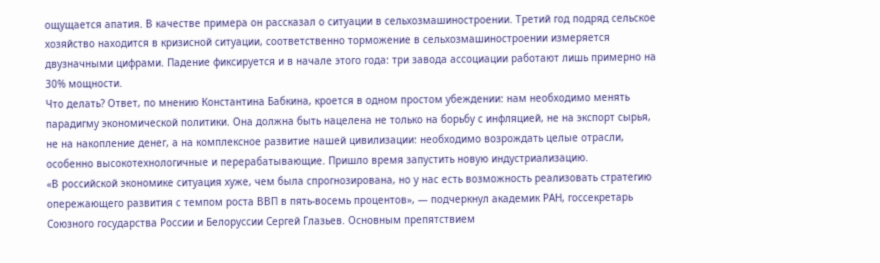ощущается апатия. В качестве примера он рассказал о ситуации в сельхозмашиностроении. Третий год подряд сельское хозяйство находится в кризисной ситуации, соответственно торможение в сельхозмашиностроении измеряется двузначными цифрами. Падение фиксируется и в начале этого года: три завода ассоциации работают лишь примерно на 30% мощности.
Что делать? Ответ, по мнению Константина Бабкина, кроется в одном простом убеждении: нам необходимо менять парадигму экономической политики. Она должна быть нацелена не только на борьбу с инфляцией, не на экспорт сырья, не на накопление денег, а на комплексное развитие нашей цивилизации: необходимо возрождать целые отрасли, особенно высокотехнологичные и перерабатывающие. Пришло время запустить новую индустриализацию.
«В российской экономике ситуация хуже, чем была спрогнозирована, но у нас есть возможность реализовать стратегию опережающего развития с темпом роста ВВП в пять-восемь процентов», — подчеркнул академик РАН, госсекретарь Союзного государства России и Белоруссии Сергей Глазьев. Основным препятствием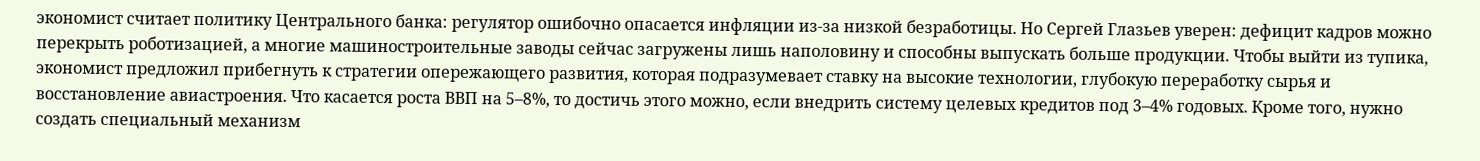экономист считает политику Центрального банка: регулятор ошибочно опасается инфляции из-за низкой безработицы. Но Сергей Глазьев уверен: дефицит кадров можно перекрыть роботизацией, а многие машиностроительные заводы сейчас загружены лишь наполовину и способны выпускать больше продукции. Чтобы выйти из тупика, экономист предложил прибегнуть к стратегии опережающего развития, которая подразумевает ставку на высокие технологии, глубокую переработку сырья и восстановление авиастроения. Что касается роста ВВП на 5–8%, то достичь этого можно, если внедрить систему целевых кредитов под 3–4% годовых. Кроме того, нужно создать специальный механизм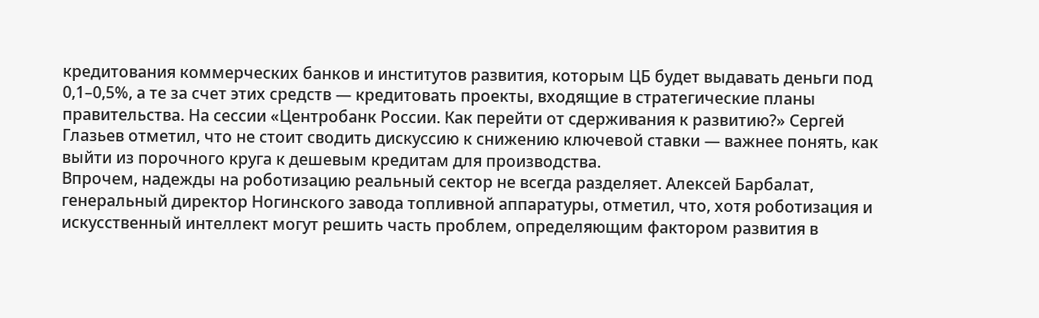кредитования коммерческих банков и институтов развития, которым ЦБ будет выдавать деньги под 0,1–0,5%, а те за счет этих средств — кредитовать проекты, входящие в стратегические планы правительства. На сессии «Центробанк России. Как перейти от сдерживания к развитию?» Сергей Глазьев отметил, что не стоит сводить дискуссию к снижению ключевой ставки — важнее понять, как выйти из порочного круга к дешевым кредитам для производства.
Впрочем, надежды на роботизацию реальный сектор не всегда разделяет. Алексей Барбалат, генеральный директор Ногинского завода топливной аппаратуры, отметил, что, хотя роботизация и искусственный интеллект могут решить часть проблем, определяющим фактором развития в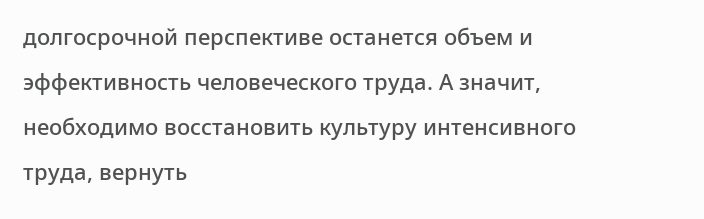долгосрочной перспективе останется объем и эффективность человеческого труда. А значит, необходимо восстановить культуру интенсивного труда, вернуть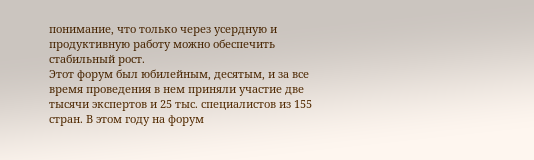понимание, что только через усердную и продуктивную работу можно обеспечить стабильный рост.
Этот форум был юбилейным, десятым, и за все время проведения в нем приняли участие две тысячи экспертов и 25 тыс. специалистов из 155 стран. В этом году на форум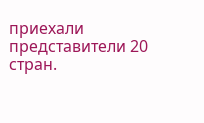приехали представители 20 стран.